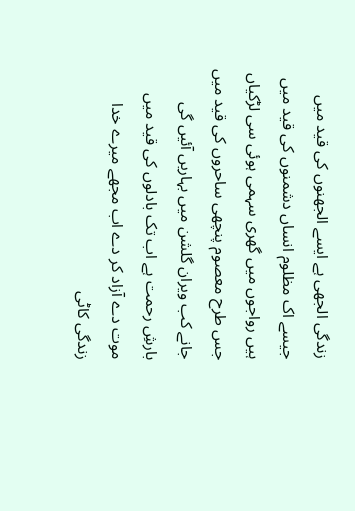زندگی الجھی ہے ایسے الجھنوں کی قید میں
جیسے اک مظلوم انساں دشمنوں کی قید میں
ہیں رواجوں میں گھری سہمی ہوئی سی لڑکیاں
جس طرح معصوم پنچھی ساحروں کی قید میں
جانے کب ویران گلشن میں بہاریں آئیں گی
بارشِ رحمت ہے اب تک بادلوں کی قید میں
موت دے آزاد کر دے اب مجھے میرے خدا
زندگی کاٹی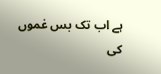ہے اب تک بس غموں کی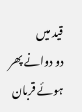قید میں
دو دوانے پھر ہوئے قربان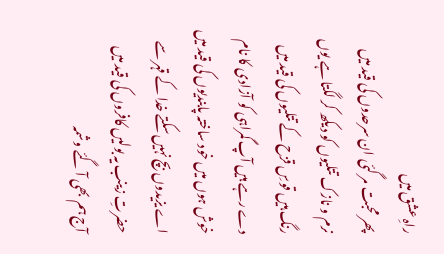راہِ عشق میں
پھر محبت مر گئی ان سرحدوں کی قید میں
نرم و نازک تتلیوں کو دیکھ کر لگتا ہے یوں
رنگ ہیں قوسِ قزح کے تتلیوں کی قید میں
دے رہے ہیں آپ گمراہی کو آزادی کا نام
خوش ہوں میں خود ساختہ پابندیوں کی قید میں
اے یزیدوں بچ نہیں سکتے خدا کے قہر سے
حضرتِ زینب یہ بولیں کافروں کی قید میں
آج ہم بھی آ گئے وشمہ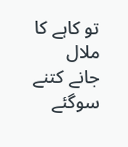تو کاہے کا ملال
جانے کتنے سوگئے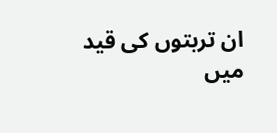ان تربتوں کی قید میں